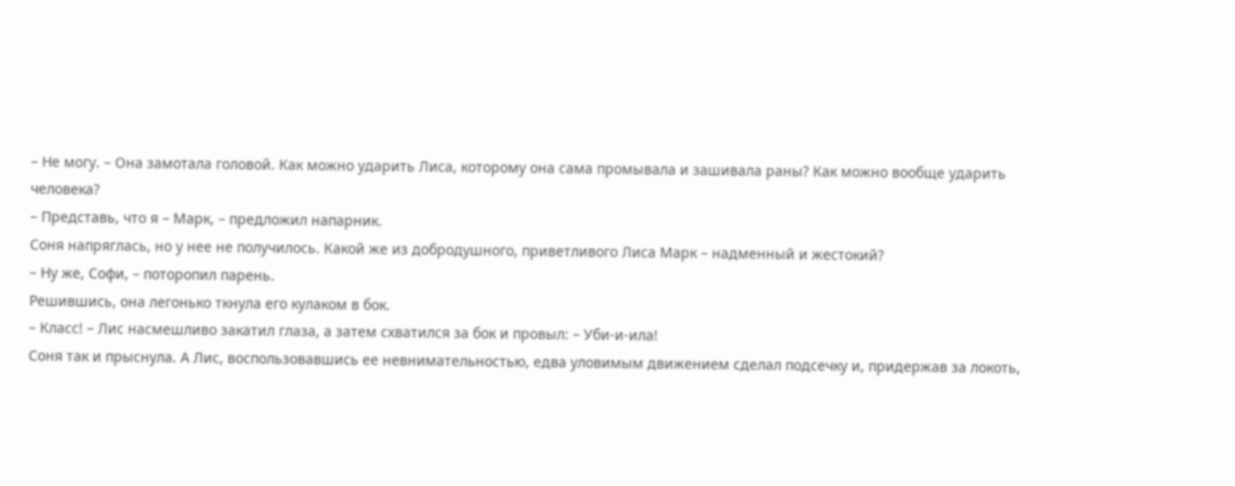– Не могу. – Она замотала головой. Как можно ударить Лиса, которому она сама промывала и зашивала раны? Как можно вообще ударить человека?
– Представь, что я – Марк, – предложил напарник.
Соня напряглась, но у нее не получилось. Какой же из добродушного, приветливого Лиса Марк – надменный и жестокий?
– Ну же, Софи, – поторопил парень.
Решившись, она легонько ткнула его кулаком в бок.
– Класс! – Лис насмешливо закатил глаза, а затем схватился за бок и провыл: – Уби-и-ила!
Соня так и прыснула. А Лис, воспользовавшись ее невнимательностью, едва уловимым движением сделал подсечку и, придержав за локоть,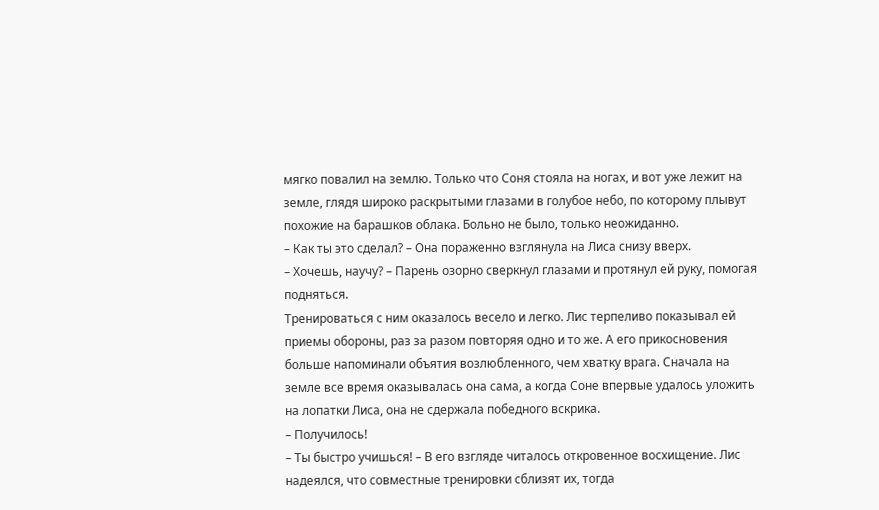мягко повалил на землю. Только что Соня стояла на ногах, и вот уже лежит на земле, глядя широко раскрытыми глазами в голубое небо, по которому плывут похожие на барашков облака. Больно не было, только неожиданно.
– Как ты это сделал? – Она пораженно взглянула на Лиса снизу вверх.
– Хочешь, научу? – Парень озорно сверкнул глазами и протянул ей руку, помогая подняться.
Тренироваться с ним оказалось весело и легко. Лис терпеливо показывал ей приемы обороны, раз за разом повторяя одно и то же. А его прикосновения больше напоминали объятия возлюбленного, чем хватку врага. Сначала на земле все время оказывалась она сама, а когда Соне впервые удалось уложить на лопатки Лиса, она не сдержала победного вскрика.
– Получилось!
– Ты быстро учишься! – В его взгляде читалось откровенное восхищение. Лис надеялся, что совместные тренировки сблизят их, тогда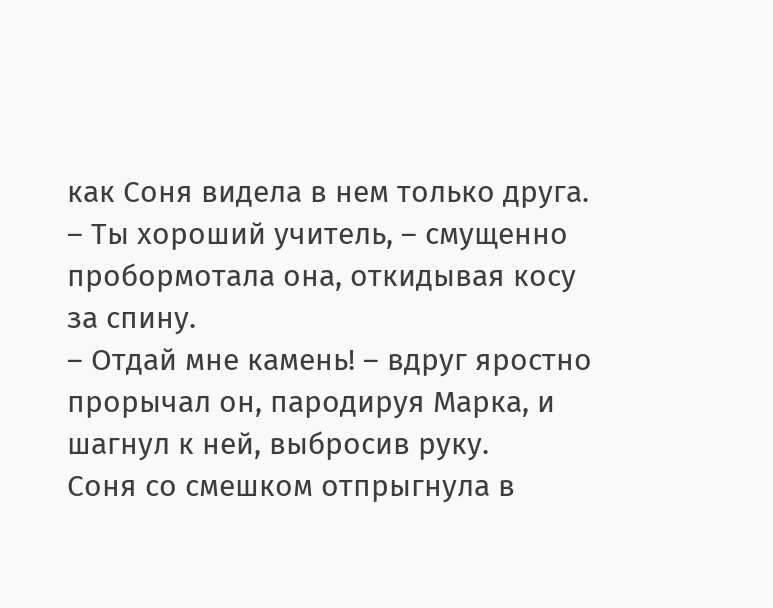как Соня видела в нем только друга.
– Ты хороший учитель, – смущенно пробормотала она, откидывая косу за спину.
– Отдай мне камень! – вдруг яростно прорычал он, пародируя Марка, и шагнул к ней, выбросив руку.
Соня со смешком отпрыгнула в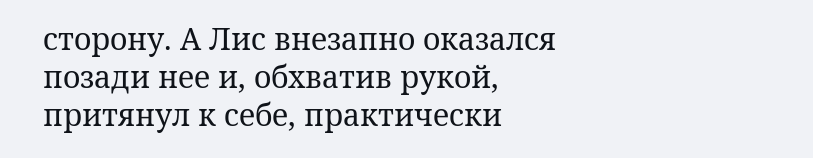сторону. А Лис внезапно оказался позади нее и, обхватив рукой, притянул к себе, практически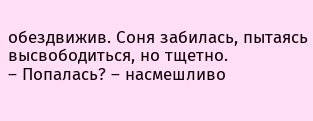обездвижив. Соня забилась, пытаясь высвободиться, но тщетно.
– Попалась? – насмешливо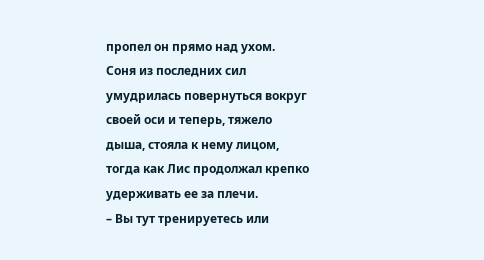пропел он прямо над ухом.
Соня из последних сил умудрилась повернуться вокруг своей оси и теперь, тяжело дыша, стояла к нему лицом, тогда как Лис продолжал крепко удерживать ее за плечи.
– Вы тут тренируетесь или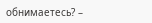обнимаетесь? –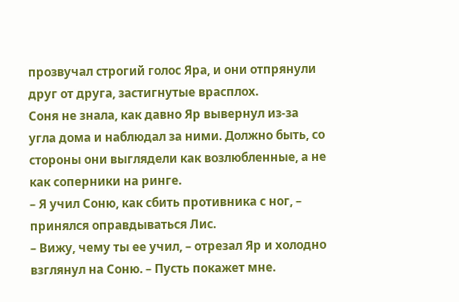прозвучал строгий голос Яра, и они отпрянули друг от друга, застигнутые врасплох.
Соня не знала, как давно Яр вывернул из-за угла дома и наблюдал за ними. Должно быть, со стороны они выглядели как возлюбленные, а не как соперники на ринге.
– Я учил Соню, как сбить противника с ног, – принялся оправдываться Лис.
– Вижу, чему ты ее учил, – отрезал Яр и холодно взглянул на Соню. – Пусть покажет мне.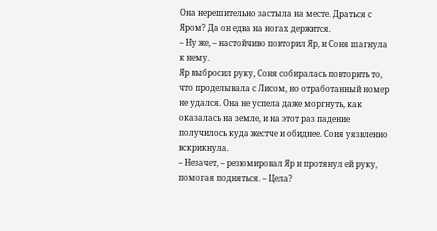Она нерешительно застыла на месте. Драться с Яром? Да он едва на ногах держится.
– Ну же, – настойчиво повторил Яр, и Соня шагнула к нему.
Яр выбросил руку, Соня собиралась повторить то, что проделывала с Лисом, но отработанный номер не удался. Она не успела даже моргнуть, как оказалась на земле, и на этот раз падение получилось куда жестче и обиднее. Соня уязвленно вскрикнула.
– Незачет, – резюмировал Яр и протянул ей руку, помогая подняться. – Цела?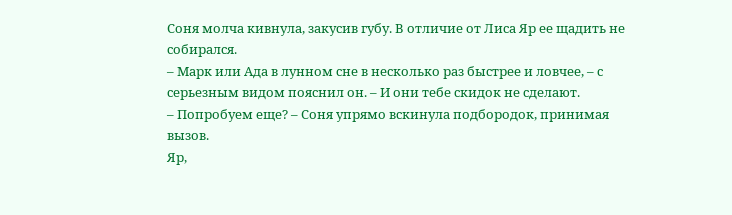Соня молча кивнула, закусив губу. В отличие от Лиса Яр ее щадить не собирался.
– Марк или Ада в лунном сне в несколько раз быстрее и ловчее, – с серьезным видом пояснил он. – И они тебе скидок не сделают.
– Попробуем еще? – Соня упрямо вскинула подбородок, принимая вызов.
Яр,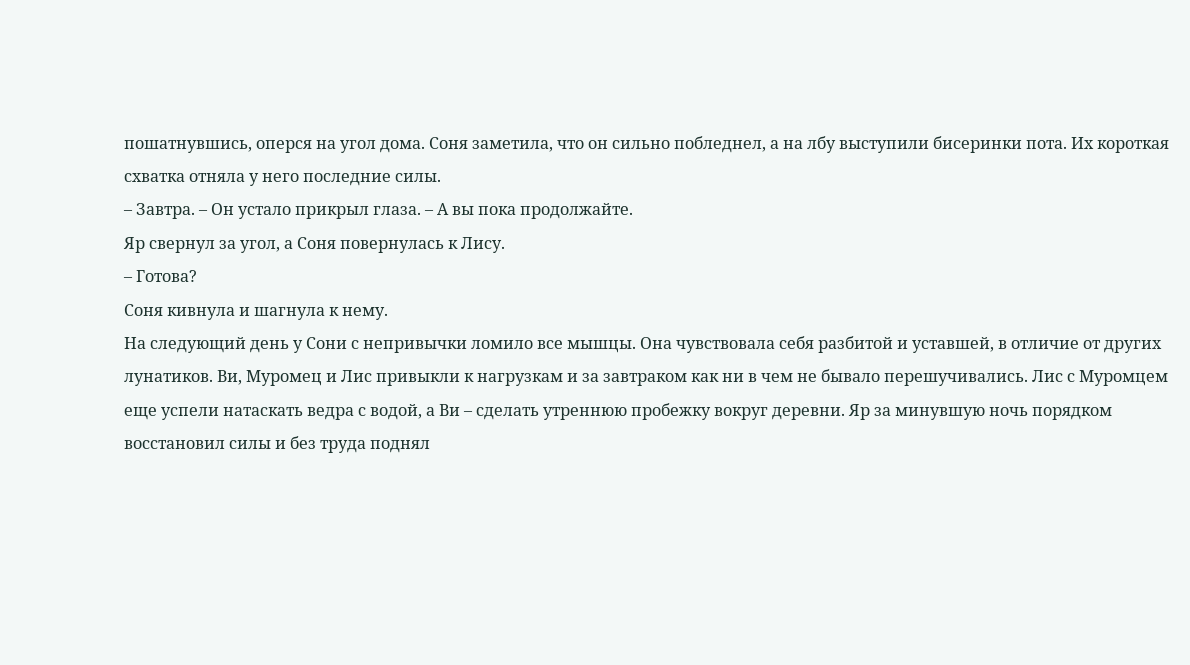пошатнувшись, оперся на угол дома. Соня заметила, что он сильно побледнел, а на лбу выступили бисеринки пота. Их короткая схватка отняла у него последние силы.
– Завтра. – Он устало прикрыл глаза. – А вы пока продолжайте.
Яр свернул за угол, а Соня повернулась к Лису.
– Готова?
Соня кивнула и шагнула к нему.
На следующий день у Сони с непривычки ломило все мышцы. Она чувствовала себя разбитой и уставшей, в отличие от других лунатиков. Ви, Муромец и Лис привыкли к нагрузкам и за завтраком как ни в чем не бывало перешучивались. Лис с Муромцем еще успели натаскать ведра с водой, а Ви – сделать утреннюю пробежку вокруг деревни. Яр за минувшую ночь порядком восстановил силы и без труда поднял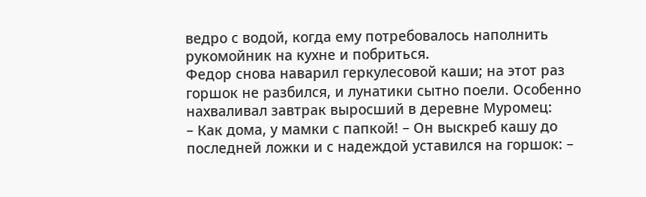ведро с водой, когда ему потребовалось наполнить рукомойник на кухне и побриться.
Федор снова наварил геркулесовой каши; на этот раз горшок не разбился, и лунатики сытно поели. Особенно нахваливал завтрак выросший в деревне Муромец:
– Как дома, у мамки с папкой! – Он выскреб кашу до последней ложки и с надеждой уставился на горшок: –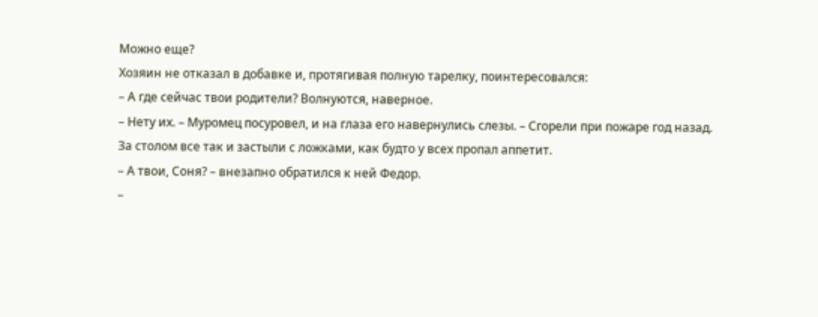Можно еще?
Хозяин не отказал в добавке и, протягивая полную тарелку, поинтересовался:
– А где сейчас твои родители? Волнуются, наверное.
– Нету их. – Муромец посуровел, и на глаза его навернулись слезы. – Сгорели при пожаре год назад.
За столом все так и застыли с ложками, как будто у всех пропал аппетит.
– А твои, Соня? – внезапно обратился к ней Федор.
–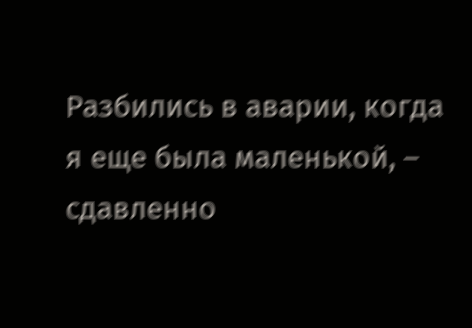Разбились в аварии, когда я еще была маленькой, – сдавленно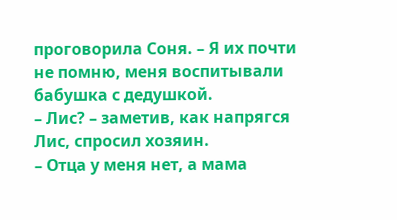проговорила Соня. – Я их почти не помню, меня воспитывали бабушка с дедушкой.
– Лис? – заметив, как напрягся Лис, спросил хозяин.
– Отца у меня нет, а мама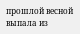прошлой весной выпала из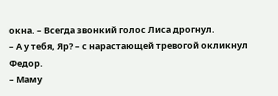окна. – Всегда звонкий голос Лиса дрогнул.
– А у тебя, Яр? – с нарастающей тревогой окликнул Федор.
– Маму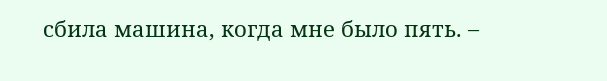сбила машина, когда мне было пять. –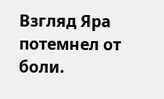Взгляд Яра потемнел от боли.